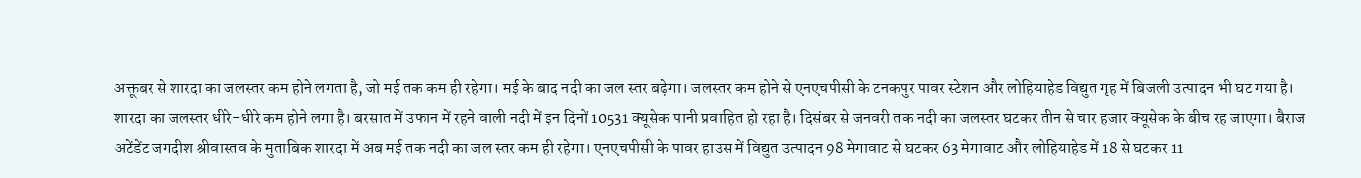अक्तूबर से शारदा का जलस्तर कम होने लगता है, जो मई तक कम ही रहेगा। मई के बाद नदी का जल स्तर बढ़ेगा। जलस्तर कम होने से एनएचपीसी के टनकपुर पावर स्टेशन और लोहियाहेड विद्युत गृह में बिजली उत्पादन भी घट गया है।
शारदा का जलस्तर धीरे-धीरे कम होने लगा है। बरसात में उफान में रहने वाली नदी में इन दिनों 10531 क्यूसेक पानी प्रवाहित हो रहा है। दिसंबर से जनवरी तक नदी का जलस्तर घटकर तीन से चार हजार क्यूसेक के बीच रह जाएगा। बैराज अटेंडेंट जगदीश श्रीवास्तव के मुताबिक शारदा में अब मई तक नदी का जल स्तर कम ही रहेगा। एनएचपीसी के पावर हाउस में विद्युत उत्पादन 98 मेगावाट से घटकर 63 मेगावाट और लोहियाहेड में 18 से घटकर 11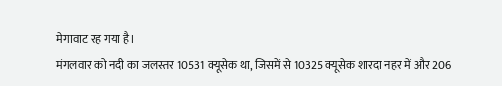मेगावाट रह गया है।
मंगलवार को नदी का जलस्तर 10531 क्यूसेक था, जिसमें से 10325 क्यूसेक शारदा नहर में और 206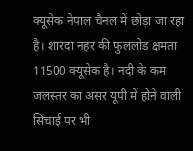क्यूसेक नेपाल चैनल में छोड़ा जा रहा है। शारदा नहर की फुललोड क्षमता 11500 क्यूसेक है। नदी के कम जलस्तर का असर यूपी में होने वाली सिंचाई पर भी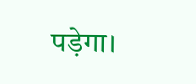पड़ेगा।